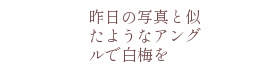昨日の写真と似たようなアングルで白梅を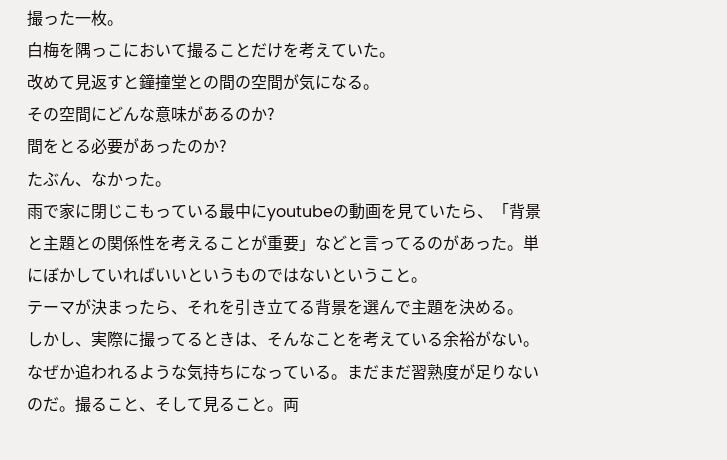撮った一枚。
白梅を隅っこにおいて撮ることだけを考えていた。
改めて見返すと鐘撞堂との間の空間が気になる。
その空間にどんな意味があるのか?
間をとる必要があったのか?
たぶん、なかった。
雨で家に閉じこもっている最中にyoutubeの動画を見ていたら、「背景と主題との関係性を考えることが重要」などと言ってるのがあった。単にぼかしていればいいというものではないということ。
テーマが決まったら、それを引き立てる背景を選んで主題を決める。
しかし、実際に撮ってるときは、そんなことを考えている余裕がない。なぜか追われるような気持ちになっている。まだまだ習熟度が足りないのだ。撮ること、そして見ること。両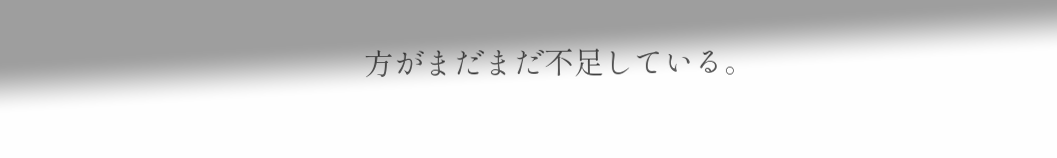方がまだまだ不足している。